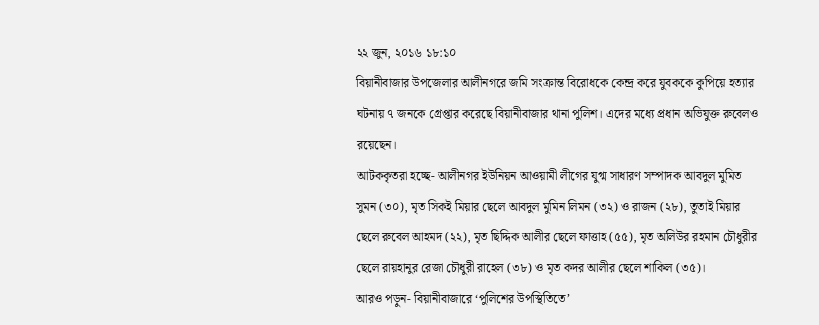২২ জুন, ২০১৬ ১৮:১০
বিয়ানীবাজার উপজেলার আলীনগরে জমি সংক্রান্ত বিরোধকে কেন্দ্র করে যুবককে কুপিয়ে হত্যার ঘটনায় ৭ জনকে গ্রেপ্তার করেছে বিয়ানীবাজার থানা পুলিশ। এদের মধ্যে প্রধান অভিযুক্ত রুবেলও রয়েছেন।
আটককৃতরা হচ্ছে- আলীনগর ইউনিয়ন আওয়ামী লীগের যুগ্ম সাধারণ সম্পাদক আবদুল মুমিত সুমন (৩০), মৃত সিকই মিয়ার ছেলে আবদুল মুমিন লিমন (৩২) ও রাজন (২৮), তুতাই মিয়ার ছেলে রুবেল আহমদ (২২), মৃত ছিদ্দিক আলীর ছেলে ফাত্তাহ (৫৫), মৃত অলিউর রহমান চৌধুরীর ছেলে রায়হানুর রেজা চৌধুরী রাহেল (৩৮) ও মৃত কদর আলীর ছেলে শাকিল (৩৫)।
আরও পড়ুন- বিয়ানীবাজারে ‘পুলিশের উপস্থিতিতে’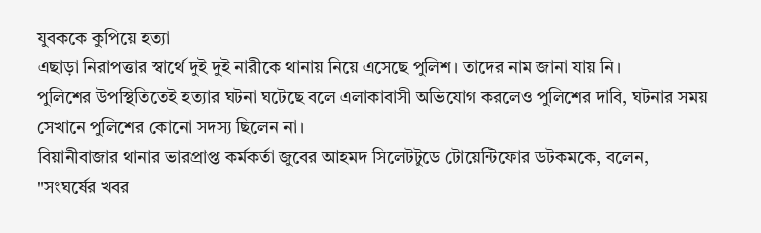যুবককে কুপিয়ে হত্যা
এছাড়া নিরাপত্তার স্বার্থে দুই দুই নারীকে থানায় নিয়ে এসেছে পুলিশ। তাদের নাম জানা যায় নি।
পুলিশের উপস্থিতিতেই হত্যার ঘটনা ঘটেছে বলে এলাকাবাসী অভিযোগ করলেও পুলিশের দাবি, ঘটনার সময় সেখানে পুলিশের কোনো সদস্য ছিলেন না।
বিয়ানীবাজার থানার ভারপ্রাপ্ত কর্মকর্তা জুবের আহমদ সিলেটটুডে টোয়েন্টিফোর ডটকমকে, বলেন, "সংঘর্ষের খবর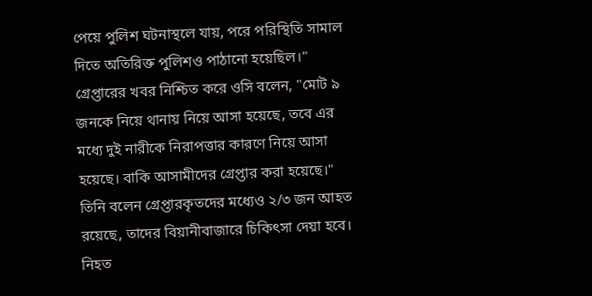পেয়ে পুলিশ ঘটনাস্থলে যায়, পরে পরিস্থিতি সামাল দিতে অতিরিক্ত পুলিশও পাঠানো হয়েছিল।"
গ্রেপ্তারের খবর নিশ্চিত করে ওসি বলেন, "মোট ৯ জনকে নিয়ে থানায় নিয়ে আসা হয়েছে, তবে এর মধ্যে দুই নারীকে নিরাপত্তার কারণে নিয়ে আসা হয়েছে। বাকি আসামীদের গ্রেপ্তার করা হয়েছে।"
তিনি বলেন গ্রেপ্তারকৃতদের মধ্যেও ২/৩ জন আহত রয়েছে, তাদের বিয়ানীবাজারে চিকিৎসা দেয়া হবে। নিহত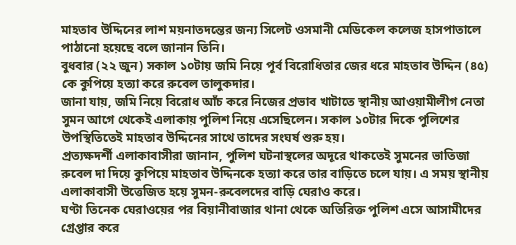মাহতাব উদ্দিনের লাশ ময়নাতদন্তের জন্য সিলেট ওসমানী মেডিকেল কলেজ হাসপাতালে পাঠানো হয়েছে বলে জানান তিনি।
বুধবার (২২ জুন) সকাল ১০টায় জমি নিয়ে পূর্ব বিরোধিতার জের ধরে মাহতাব উদ্দিন (৪৫) কে কুপিয়ে হত্যা করে রুবেল তালুকদার।
জানা যায়, জমি নিয়ে বিরোধ আঁচ করে নিজের প্রভাব খাটাতে স্থানীয় আওয়ামীলীগ নেতা সুমন আগে থেকেই এলাকায় পুলিশ নিয়ে এসেছিলেন। সকাল ১০টার দিকে পুলিশের উপস্থিতিতেই মাহতাব উদ্দিনের সাথে তাদের সংঘর্ষ শুরু হয়।
প্রত্যক্ষদর্শী এলাকাবাসীরা জানান, পুলিশ ঘটনাস্থলের অদূরে থাকতেই সুমনের ভাতিজা রুবেল দা দিয়ে কুপিয়ে মাহতাব উদ্দিনকে হত্যা করে তার বাড়িতে চলে যায়। এ সময় স্থানীয় এলাকাবাসী উত্তেজিত হয়ে সুমন-রুবেলদের বাড়ি ঘেরাও করে।
ঘণ্টা তিনেক ঘেরাওয়ের পর বিয়ানীবাজার থানা থেকে অতিরিক্ত পুলিশ এসে আসামীদের গ্রেপ্তার করে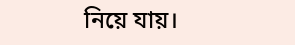নিয়ে যায়।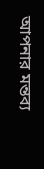আপনার মন্তব্য